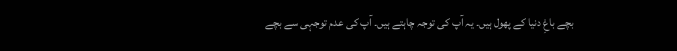بچے باغِ دنیا کے پھول ہیں۔ یہ آپ کی توجہ چاہتے ہیں۔ آپ کی عدم توجہی سے بچے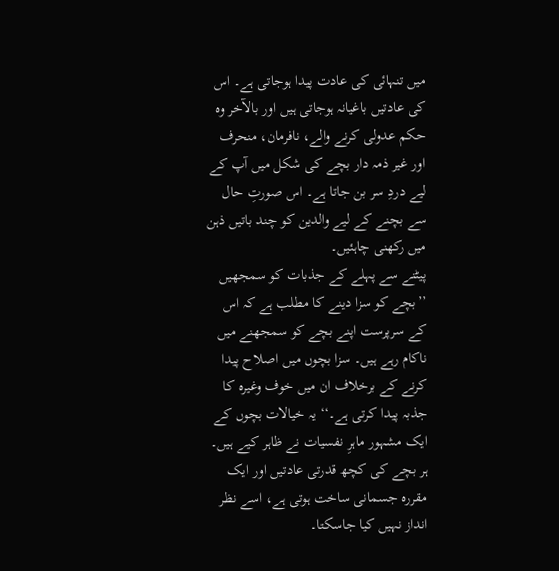میں تنہائی کی عادت پیدا ہوجاتی ہے۔ اس کی عادتیں باغیانہ ہوجاتی ہیں اور بالآخر وہ حکم عدولی کرنے والے، نافرمان، منحرف اور غیر ذمہ دار بچے کی شکل میں آپ کے لیے دردِ سر بن جاتا ہے۔ اس صورتِ حال سے بچنے کے لیے والدین کو چند باتیں ذہن میں رکھنی چاہئیں۔
پیٹنے سے پہلے کے جذبات کو سمجھیں
’’بچے کو سزا دینے کا مطلب ہے کہ اس کے سرپرست اپنے بچے کو سمجھنے میں ناکام رہے ہیں۔ سزا بچوں میں اصلاح پیدا کرنے کے برخلاف ان میں خوف وغیرہ کا جذبہ پیدا کرتی ہے۔‘‘ یہ خیالات بچوں کے ایک مشہور ماہرِ نفسیات نے ظاہر کیے ہیں۔ ہر بچے کی کچھ قدرتی عادتیں اور ایک مقررہ جسمانی ساخت ہوتی ہے، اسے نظر انداز نہیں کیا جاسکتا۔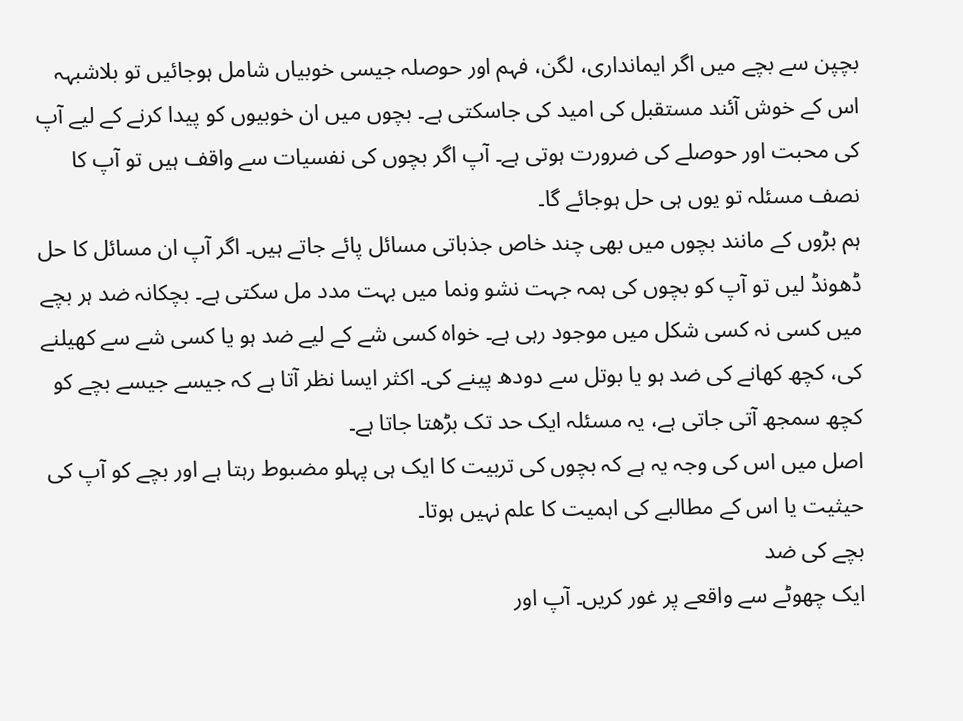بچپن سے بچے میں اگر ایمانداری، لگن، فہم اور حوصلہ جیسی خوبیاں شامل ہوجائیں تو بلاشبہہ اس کے خوش آئند مستقبل کی امید کی جاسکتی ہے۔ بچوں میں ان خوبیوں کو پیدا کرنے کے لیے آپ کی محبت اور حوصلے کی ضرورت ہوتی ہے۔ آپ اگر بچوں کی نفسیات سے واقف ہیں تو آپ کا نصف مسئلہ تو یوں ہی حل ہوجائے گا۔
ہم بڑوں کے مانند بچوں میں بھی چند خاص جذباتی مسائل پائے جاتے ہیں۔ اگر آپ ان مسائل کا حل ڈھونڈ لیں تو آپ کو بچوں کی ہمہ جہت نشو ونما میں بہت مدد مل سکتی ہے۔ بچکانہ ضد ہر بچے میں کسی نہ کسی شکل میں موجود رہی ہے۔ خواہ کسی شے کے لیے ضد ہو یا کسی شے سے کھیلنے کی، کچھ کھانے کی ضد ہو یا بوتل سے دودھ پینے کی۔ اکثر ایسا نظر آتا ہے کہ جیسے جیسے بچے کو کچھ سمجھ آتی جاتی ہے، یہ مسئلہ ایک حد تک بڑھتا جاتا ہے۔
اصل میں اس کی وجہ یہ ہے کہ بچوں کی تربیت کا ایک ہی پہلو مضبوط رہتا ہے اور بچے کو آپ کی حیثیت یا اس کے مطالبے کی اہمیت کا علم نہیں ہوتا۔
بچے کی ضد
ایک چھوٹے سے واقعے پر غور کریں۔ آپ اور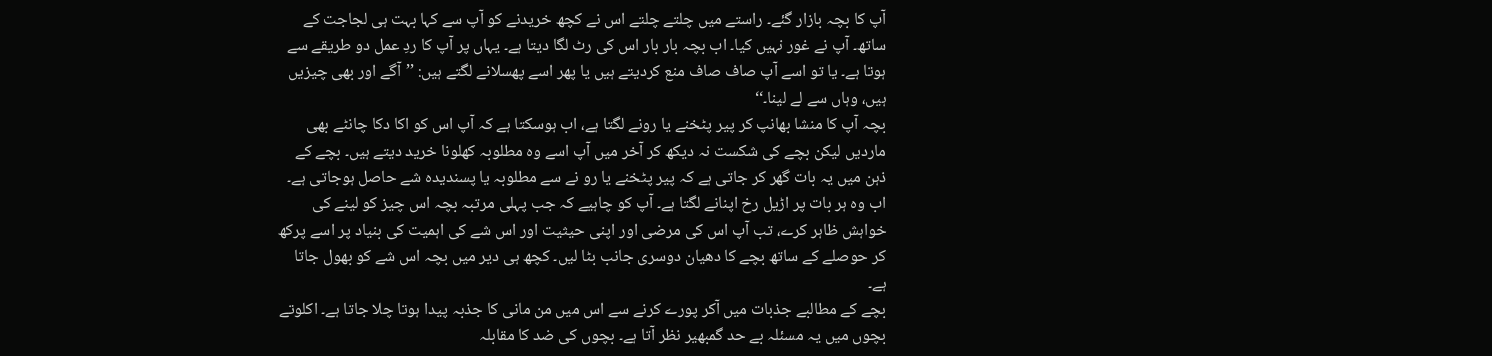آپ کا بچہ بازار گئے۔ راستے میں چلتے چلتے اس نے کچھ خریدنے کو آپ سے کہا بہت ہی لجاجت کے ساتھ۔ آپ نے غور نہیں کیا۔ اب بچہ بار بار اس کی رٹ لگا دیتا ہے۔ یہاں پر آپ کا ردِ عمل دو طریقے سے ہوتا ہے۔ یا تو اسے آپ صاف صاف منع کردیتے ہیں یا پھر اسے پھسلانے لگتے ہیں: ’’آگے اور بھی چیزیں ہیں، وہاں سے لے لینا۔‘‘
بچہ آپ کا منشا بھانپ کر پیر پٹخنے یا رونے لگتا ہے، اب ہوسکتا ہے کہ آپ اس کو اکا دکا چانٹے بھی ماردیں لیکن بچے کی شکست نہ دیکھ کر آخر میں آپ اسے وہ مطلوبہ کھلونا خرید دیتے ہیں۔ بچے کے ذہن میں یہ بات گھر کر جاتی ہے کہ پیر پٹخنے یا رو نے سے مطلوبہ یا پسندیدہ شے حاصل ہوجاتی ہے۔ اب وہ ہر بات پر اڑیل رخ اپنانے لگتا ہے۔ آپ کو چاہیے کہ جب پہلی مرتبہ بچہ اس چیز کو لینے کی خواہش ظاہر کرے، تب آپ اس کی مرضی اور اپنی حیثیت اور اس شے کی اہمیت کی بنیاد پر اسے پرکھ کر حوصلے کے ساتھ بچے کا دھیان دوسری جانب بٹا لیں۔ کچھ ہی دیر میں بچہ اس شے کو بھول جاتا ہے۔
بچے کے مطالبے جذبات میں آکر پورے کرنے سے اس میں من مانی کا جذبہ پیدا ہوتا چلا جاتا ہے۔ اکلوتے بچوں میں یہ مسئلہ بے حد گمبھیر نظر آتا ہے۔ بچوں کی ضد کا مقابلہ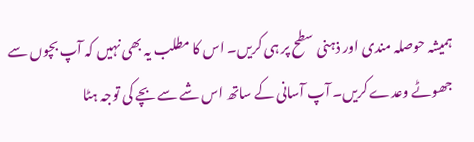ہمیشہ حوصلہ مندی اور ذہنی سطح پر ہی کریں۔ اس کا مطلب یہ بھی نہیں کہ آپ بچوں سے جھوٹے وعدے کریں۔ آپ آسانی کے ساتھ اس شے سے بچے کی توجہ ہٹا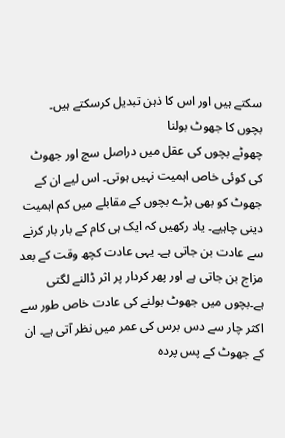سکتے ہیں اور اس کا ذہن تبدیل کرسکتے ہیں۔
بچوں کا جھوٹ بولنا
چھوٹے بچوں کی عقل میں دراصل سچ اور جھوٹ کی کوئی خاص اہمیت نہیں ہوتی۔ اس لیے ان کے جھوٹ کو بھی بڑے بچوں کے مقابلے میں کم اہمیت دینی چاہیے۔ یاد رکھیں کہ ایک ہی کام کے بار بار کرنے سے عادت بن جاتی ہے۔ یہی عادت کچھ وقت کے بعد مزاج بن جاتی ہے اور پھر کردار پر اثر ڈالنے لگتی ہے۔بچوں میں جھوٹ بولنے کی عادت خاص طور سے اکثر چار سے دس برس کی عمر میں نظر آتی ہے۔ ان کے جھوٹ کے پس پردہ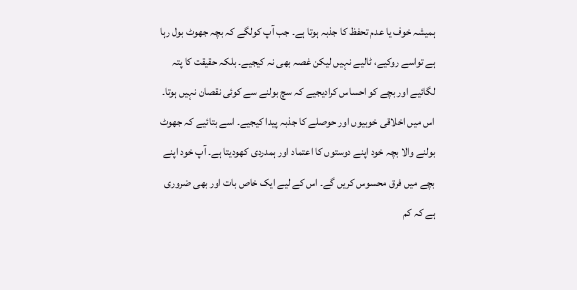ہمیشہ خوف یا عدم تحفظ کا جذبہ ہوتا ہے۔ جب آپ کولگے کہ بچہ جھوٹ بول رہا ہے تواسے روکیے، ٹالیے نہیں لیکن غصہ بھی نہ کیجیے۔ بلکہ حقیقت کا پتہ لگائیے اور بچے کو احساس کرادیجیے کہ سچ بولنے سے کوئی نقصان نہیں ہوتا۔ اس میں اخلاقی خوبیوں اور حوصلے کا جذبہ پیدا کیجیے۔ اسے بتائیے کہ جھوٹ بولنے والا بچہ خود اپنے دوستوں کا اعتماد اور ہمدردی کھودیتا ہے۔ آپ خود اپنے بچے میں فرق محسوس کریں گے۔ اس کے لیے ایک خاص بات اور بھی ضروری ہے کہ کم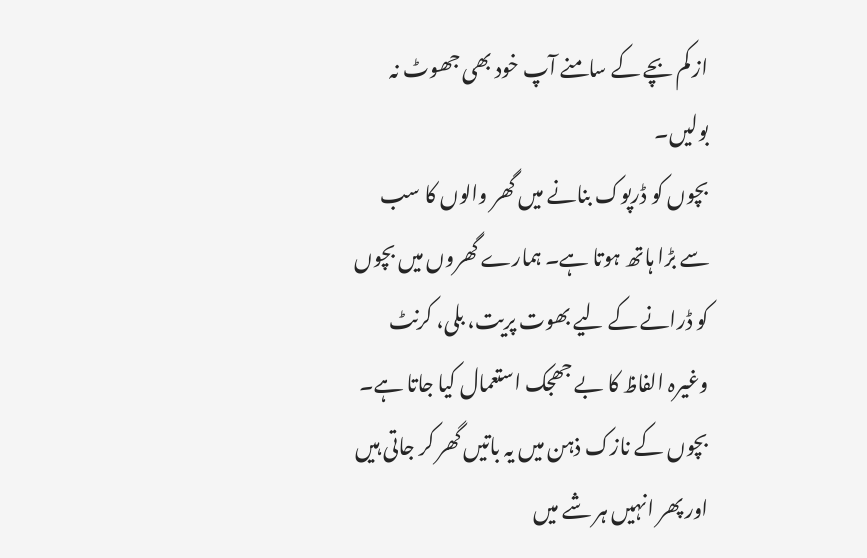از کم بچے کے سامنے آپ خود بھی جھوٹ نہ بولیں۔
بچوں کو ڈرپوک بنانے میں گھر والوں کا سب سے بڑا ہاتھ ہوتا ہے۔ ہمارے گھروں میں بچوں کو ڈرانے کے لیے بھوت پریت، بلی، کرنٹ وغیرہ الفاظ کا بے جھجک استعمال کیا جاتا ہے۔ بچوں کے نازک ذہن میں یہ باتیں گھر کر جاتی ہیں اور پھر انہیں ہر شے میں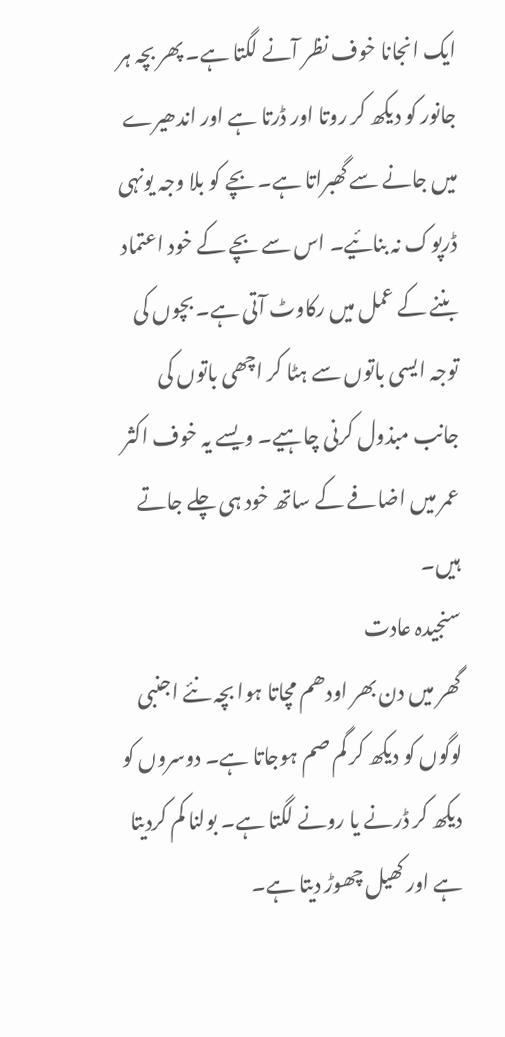ایک انجانا خوف نظر آنے لگتا ہے۔ پھر بچہ ہر جانور کو دیکھ کر روتا اور ڈرتا ہے اور اندھیرے میں جانے سے گھبراتا ہے۔ بچے کو بلا وجہ یونہی ڈرپوک نہ بنائیے۔ اس سے بچے کے خود اعتماد بننے کے عمل میں رکاوٹ آتی ہے۔ بچوں کی توجہ ایسی باتوں سے ہٹا کر اچھی باتوں کی جانب مبذول کرنی چاہیے۔ ویسے یہ خوف اکثر عمر میں اضافے کے ساتھ خود ہی چلے جاتے ہیں۔
سنجیدہ عادت
گھر میں دن بھر اودھم مچاتا ہوا بچہ نئے اجنبی لوگوں کو دیکھ کر گم صم ہوجاتا ہے۔ دوسروں کو دیکھ کر ڈرنے یا رونے لگتا ہے۔ بولنا کم کردیتا ہے اور کھیل چھوڑ دیتا ہے۔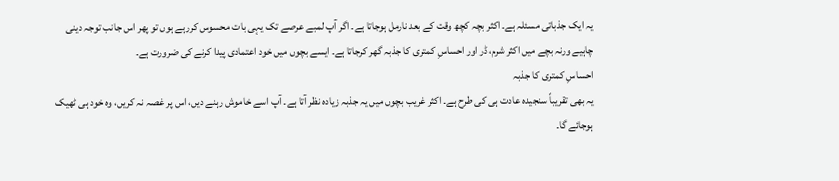یہ ایک جذباتی مسئلہ ہے۔ اکثر بچہ کچھ وقت کے بعد نارمل ہوجاتا ہے۔ اگر آپ لمبے عرصے تک یہی بات محسوس کررہے ہوں تو پھر اس جانب توجہ دینی چاہیے ورنہ بچے میں اکثر شرم، ڈر اور احساسِ کمتری کا جذبہ گھر کرجاتا ہے۔ ایسے بچوں میں خود اعتمادی پیدا کرنے کی ضرورت ہے۔
احساسِ کمتری کا جذبہ
یہ بھی تقریباً سنجیدہ عادت ہی کی طرح ہے۔ اکثر غریب بچوں میں یہ جذبہ زیادہ نظر آتا ہے۔ آپ اسے خاموش رہنے دیں، اس پر غصہ نہ کریں، وہ خود ہی ٹھیک ہوجائے گا۔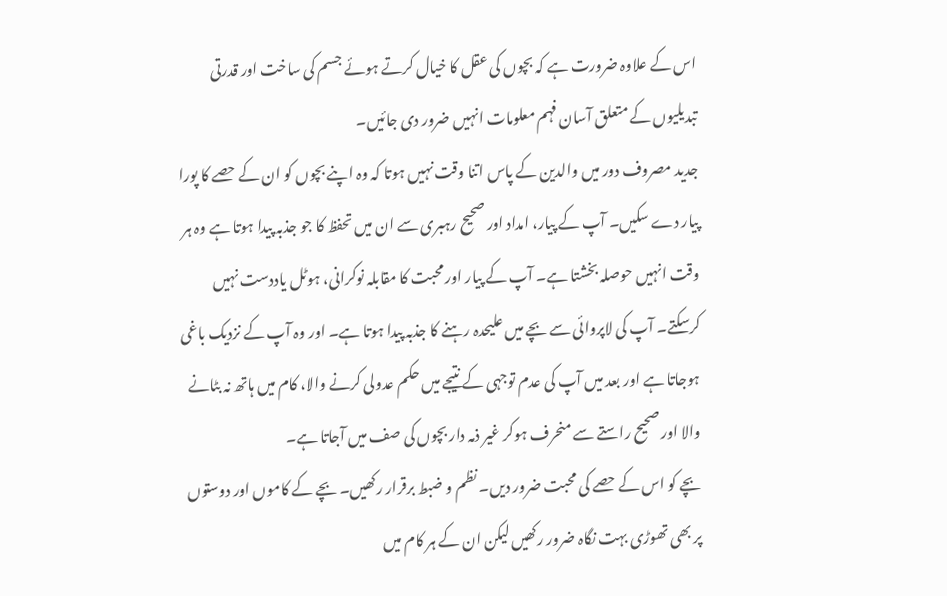اس کے علاوہ ضرورت ہے کہ بچوں کی عقل کا خیال کرتے ہوئے جسم کی ساخت اور قدرتی تبدیلیوں کے متعلق آسان فہم معلومات انہیں ضرور دی جائیں۔
جدید مصروف دور میں والدین کے پاس اتنا وقت نہیں ہوتا کہ وہ اپنے بچوں کو ان کے حصے کا پورا پیار دے سکیں۔ آپ کے پیار، امداد اور صحیح رہبری سے ان میں تحفظ کا جو جذبہ پیدا ہوتا ہے وہ ہر وقت انہیں حوصلہ بخشتا ہے۔ آپ کے پیار اور محبت کا مقابلہ نوکرانی، ہوٹل یاددست نہیں کرسکتے۔ آپ کی لاپروائی سے بچے میں علیحدہ رہنے کا جذبہ پیدا ہوتا ہے۔ اور وہ آپ کے نزدیک باغی ہوجاتا ہے اور بعد میں آپ کی عدم توجہی کے نتیجے میں حکم عدولی کرنے والا، کام میں ہاتھ نہ بٹانے والا اور صحیح راستے سے منحرف ہوکر غیر ذمہ دار بچوں کی صف میں آجاتا ہے۔
بچے کو اس کے حصے کی محبت ضرور دیں۔ نظم و ضبط برقرار رکھیں۔ بچے کے کاموں اور دوستوں پر بھی تھوڑی بہت نگاہ ضرور رکھیں لیکن ان کے ہر کام میں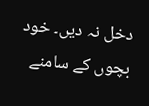دخل نہ دیں۔ خود بچوں کے سامنے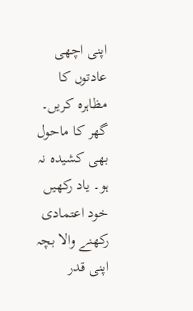اپنی اچھی عادتوں کا مظاہرہ کریں۔ گھر کا ماحول بھی کشیدہ نہ ہو۔ یاد رکھیں خود اعتمادی رکھنے والا بچہ اپنی قدر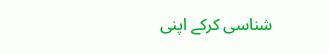شناسی کرکے اپنی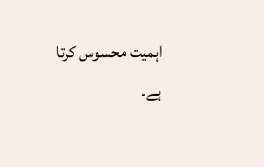اہمیت محسوس کرتا ہے۔